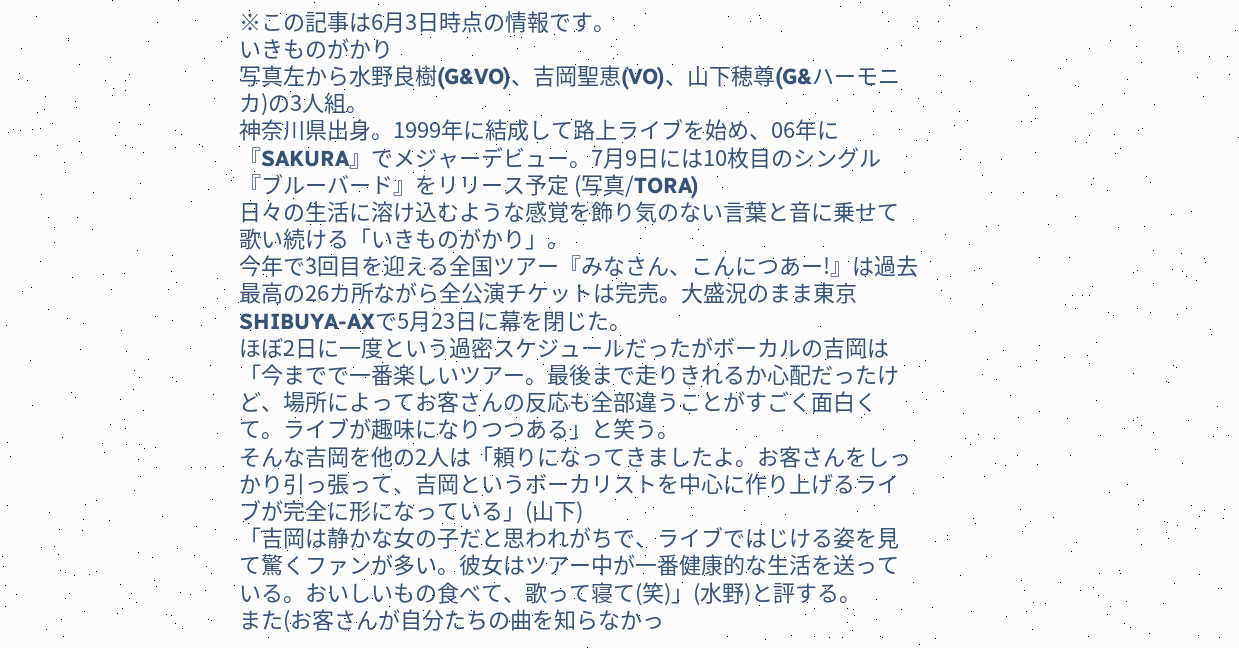※この記事は6月3日時点の情報です。
いきものがかり
写真左から水野良樹(G&VO)、吉岡聖恵(VO)、山下穂尊(G&ハーモニカ)の3人組。
神奈川県出身。1999年に結成して路上ライブを始め、06年に『SAKURA』でメジャーデビュー。7月9日には10枚目のシングル『ブルーバード』をリリース予定 (写真/TORA)
日々の生活に溶け込むような感覚を飾り気のない言葉と音に乗せて歌い続ける「いきものがかり」。
今年で3回目を迎える全国ツアー『みなさん、こんにつあー!』は過去最高の26カ所ながら全公演チケットは完売。大盛況のまま東京SHIBUYA-AXで5月23日に幕を閉じた。
ほぼ2日に一度という過密スケジュールだったがボーカルの吉岡は「今までで一番楽しいツアー。最後まで走りきれるか心配だったけど、場所によってお客さんの反応も全部違うことがすごく面白くて。ライブが趣味になりつつある」と笑う。
そんな吉岡を他の2人は「頼りになってきましたよ。お客さんをしっかり引っ張って、吉岡というボーカリストを中心に作り上げるライブが完全に形になっている」(山下)
「吉岡は静かな女の子だと思われがちで、ライブではじける姿を見て驚くファンが多い。彼女はツアー中が一番健康的な生活を送っている。おいしいもの食べて、歌って寝て(笑)」(水野)と評する。
また(お客さんが自分たちの曲を知らなかっ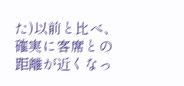た)以前と比べ、確実に客席との距離が近くなっ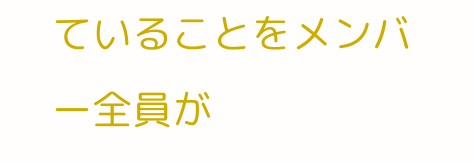ていることをメンバー全員が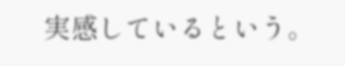実感しているという。